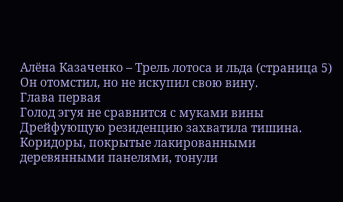Алёна Казаченко – Трель лотоса и льда (страница 5)
Он отомстил, но не искупил свою вину.
Глава первая
Голод эгуя не сравнится с муками вины
Дрейфующую резиденцию захватила тишина.
Коридоры, покрытые лакированными деревянными панелями, тонули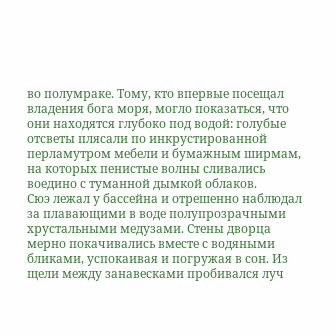во полумраке. Тому, кто впервые посещал владения бога моря, могло показаться, что они находятся глубоко под водой: голубые отсветы плясали по инкрустированной перламутром мебели и бумажным ширмам, на которых пенистые волны сливались воедино с туманной дымкой облаков.
Сюэ лежал у бассейна и отрешенно наблюдал за плавающими в воде полупрозрачными хрустальными медузами. Стены дворца мерно покачивались вместе с водяными бликами, успокаивая и погружая в сон. Из щели между занавесками пробивался луч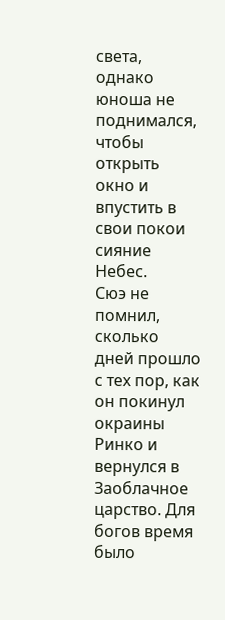света, однако юноша не поднимался, чтобы открыть окно и впустить в свои покои сияние Небес.
Сюэ не помнил, сколько дней прошло с тех пор, как он покинул окраины Ринко и вернулся в Заоблачное царство. Для богов время было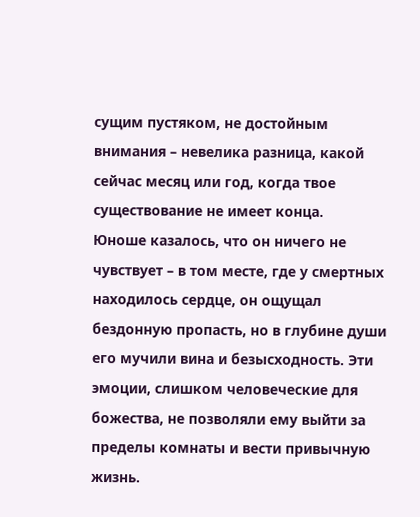сущим пустяком, не достойным внимания – невелика разница, какой сейчас месяц или год, когда твое существование не имеет конца.
Юноше казалось, что он ничего не чувствует – в том месте, где у смертных находилось сердце, он ощущал бездонную пропасть, но в глубине души его мучили вина и безысходность. Эти эмоции, слишком человеческие для божества, не позволяли ему выйти за пределы комнаты и вести привычную жизнь.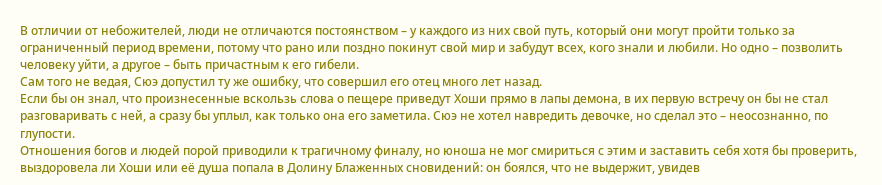В отличии от небожителей, люди не отличаются постоянством – у каждого из них свой путь, который они могут пройти только за ограниченный период времени, потому что рано или поздно покинут свой мир и забудут всех, кого знали и любили. Но одно – позволить человеку уйти, а другое – быть причастным к его гибели.
Сам того не ведая, Сюэ допустил ту же ошибку, что совершил его отец много лет назад.
Если бы он знал, что произнесенные вскользь слова о пещере приведут Хоши прямо в лапы демона, в их первую встречу он бы не стал разговаривать с ней, а сразу бы уплыл, как только она его заметила. Сюэ не хотел навредить девочке, но сделал это – неосознанно, по глупости.
Отношения богов и людей порой приводили к трагичному финалу, но юноша не мог смириться с этим и заставить себя хотя бы проверить, выздоровела ли Хоши или её душа попала в Долину Блаженных сновидений: он боялся, что не выдержит, увидев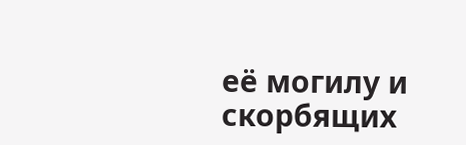её могилу и скорбящих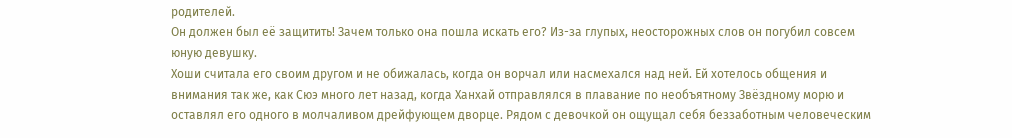родителей.
Он должен был её защитить! Зачем только она пошла искать его? Из-за глупых, неосторожных слов он погубил совсем юную девушку.
Хоши считала его своим другом и не обижалась, когда он ворчал или насмехался над ней. Ей хотелось общения и внимания так же, как Сюэ много лет назад, когда Ханхай отправлялся в плавание по необъятному Звёздному морю и оставлял его одного в молчаливом дрейфующем дворце. Рядом с девочкой он ощущал себя беззаботным человеческим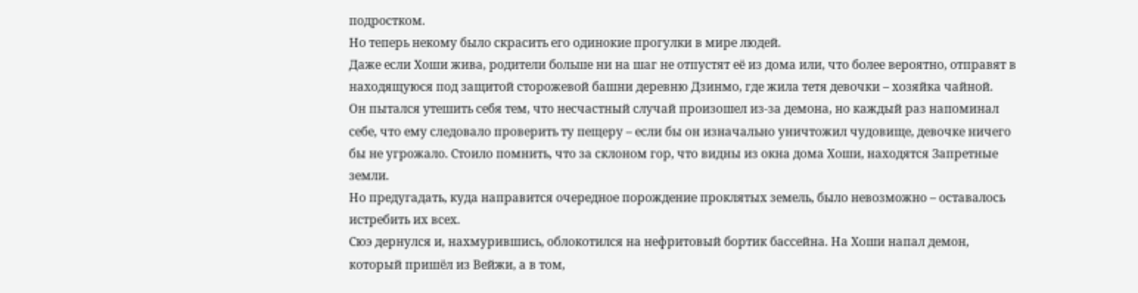подростком.
Но теперь некому было скрасить его одинокие прогулки в мире людей.
Даже если Хоши жива, родители больше ни на шаг не отпустят её из дома или, что более вероятно, отправят в находящуюся под защитой сторожевой башни деревню Дзинмо, где жила тетя девочки – хозяйка чайной.
Он пытался утешить себя тем, что несчастный случай произошел из-за демона, но каждый раз напоминал себе, что ему следовало проверить ту пещеру – если бы он изначально уничтожил чудовище, девочке ничего бы не угрожало. Стоило помнить, что за склоном гор, что видны из окна дома Хоши, находятся Запретные земли.
Но предугадать, куда направится очередное порождение проклятых земель, было невозможно – оставалось истребить их всех.
Сюэ дернулся и, нахмурившись, облокотился на нефритовый бортик бассейна. На Хоши напал демон, который пришёл из Вейжи, а в том,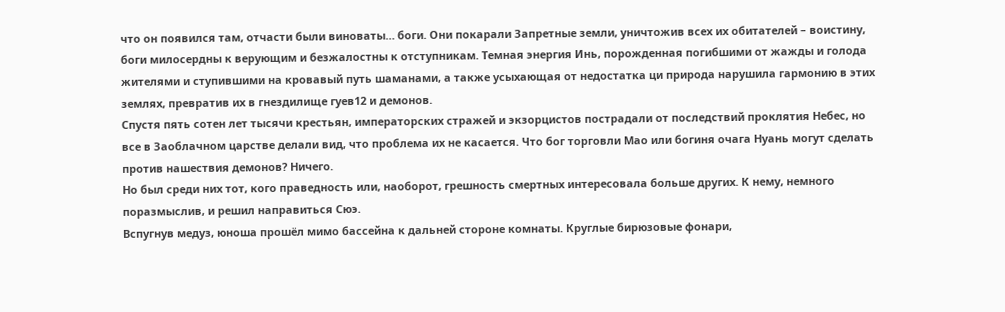что он появился там, отчасти были виноваты… боги. Они покарали Запретные земли, уничтожив всех их обитателей – воистину, боги милосердны к верующим и безжалостны к отступникам. Темная энергия Инь, порожденная погибшими от жажды и голода жителями и ступившими на кровавый путь шаманами, а также усыхающая от недостатка ци природа нарушила гармонию в этих землях, превратив их в гнездилище гуев12 и демонов.
Спустя пять сотен лет тысячи крестьян, императорских стражей и экзорцистов пострадали от последствий проклятия Небес, но все в Заоблачном царстве делали вид, что проблема их не касается. Что бог торговли Мао или богиня очага Нуань могут сделать против нашествия демонов? Ничего.
Но был среди них тот, кого праведность или, наоборот, грешность смертных интересовала больше других. К нему, немного поразмыслив, и решил направиться Сюэ.
Вспугнув медуз, юноша прошёл мимо бассейна к дальней стороне комнаты. Круглые бирюзовые фонари,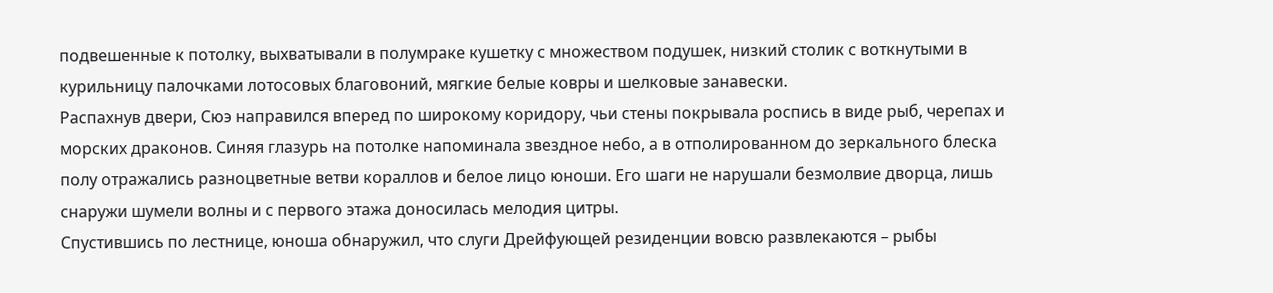подвешенные к потолку, выхватывали в полумраке кушетку с множеством подушек, низкий столик с воткнутыми в курильницу палочками лотосовых благовоний, мягкие белые ковры и шелковые занавески.
Распахнув двери, Сюэ направился вперед по широкому коридору, чьи стены покрывала роспись в виде рыб, черепах и морских драконов. Синяя глазурь на потолке напоминала звездное небо, а в отполированном до зеркального блеска полу отражались разноцветные ветви кораллов и белое лицо юноши. Его шаги не нарушали безмолвие дворца, лишь снаружи шумели волны и с первого этажа доносилась мелодия цитры.
Спустившись по лестнице, юноша обнаружил, что слуги Дрейфующей резиденции вовсю развлекаются – рыбы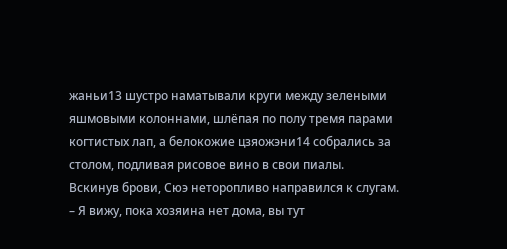жаньи13 шустро наматывали круги между зелеными яшмовыми колоннами, шлёпая по полу тремя парами когтистых лап, а белокожие цзяожэни14 собрались за столом, подливая рисовое вино в свои пиалы.
Вскинув брови, Сюэ неторопливо направился к слугам.
– Я вижу, пока хозяина нет дома, вы тут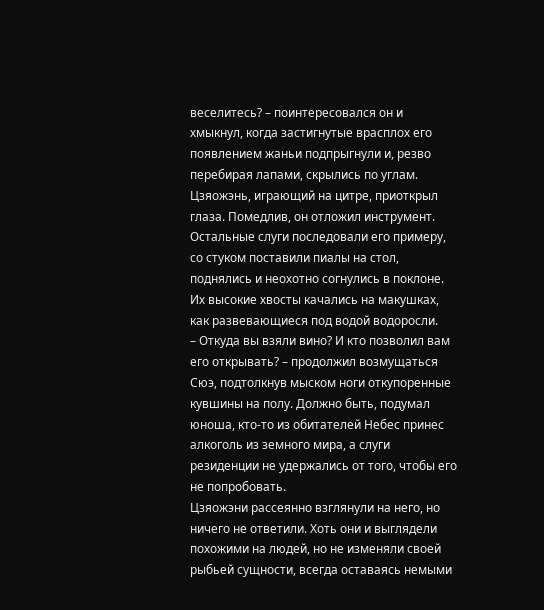веселитесь? – поинтересовался он и хмыкнул, когда застигнутые врасплох его появлением жаньи подпрыгнули и, резво перебирая лапами, скрылись по углам.
Цзяожэнь, играющий на цитре, приоткрыл глаза. Помедлив, он отложил инструмент. Остальные слуги последовали его примеру, со стуком поставили пиалы на стол, поднялись и неохотно согнулись в поклоне. Их высокие хвосты качались на макушках, как развевающиеся под водой водоросли.
– Откуда вы взяли вино? И кто позволил вам его открывать? – продолжил возмущаться Сюэ, подтолкнув мыском ноги откупоренные кувшины на полу. Должно быть, подумал юноша, кто-то из обитателей Небес принес алкоголь из земного мира, а слуги резиденции не удержались от того, чтобы его не попробовать.
Цзяожэни рассеянно взглянули на него, но ничего не ответили. Хоть они и выглядели похожими на людей, но не изменяли своей рыбьей сущности, всегда оставаясь немыми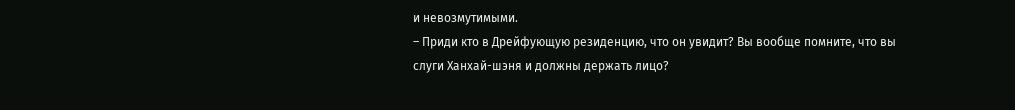и невозмутимыми.
– Приди кто в Дрейфующую резиденцию, что он увидит? Вы вообще помните, что вы слуги Ханхай-шэня и должны держать лицо?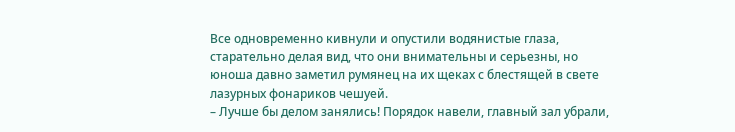Все одновременно кивнули и опустили водянистые глаза, старательно делая вид, что они внимательны и серьезны, но юноша давно заметил румянец на их щеках с блестящей в свете лазурных фонариков чешуей.
– Лучше бы делом занялись! Порядок навели, главный зал убрали,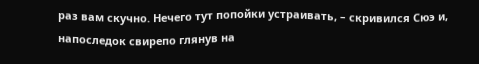раз вам скучно. Нечего тут попойки устраивать, – скривился Сюэ и, напоследок свирепо глянув на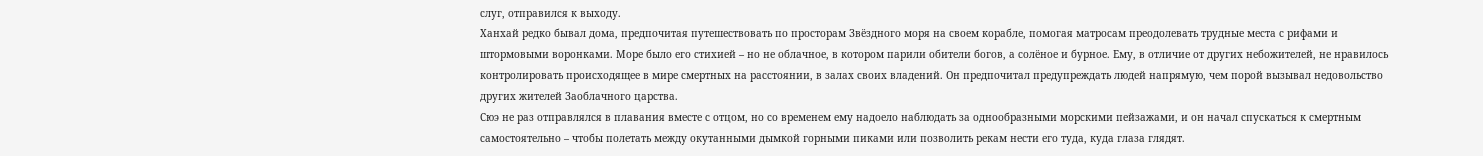слуг, отправился к выходу.
Ханхай редко бывал дома, предпочитая путешествовать по просторам Звёздного моря на своем корабле, помогая матросам преодолевать трудные места с рифами и штормовыми воронками. Море было его стихией – но не облачное, в котором парили обители богов, а солёное и бурное. Ему, в отличие от других небожителей, не нравилось контролировать происходящее в мире смертных на расстоянии, в залах своих владений. Он предпочитал предупреждать людей напрямую, чем порой вызывал недовольство других жителей Заоблачного царства.
Сюэ не раз отправлялся в плавания вместе с отцом, но со временем ему надоело наблюдать за однообразными морскими пейзажами, и он начал спускаться к смертным самостоятельно – чтобы полетать между окутанными дымкой горными пиками или позволить рекам нести его туда, куда глаза глядят.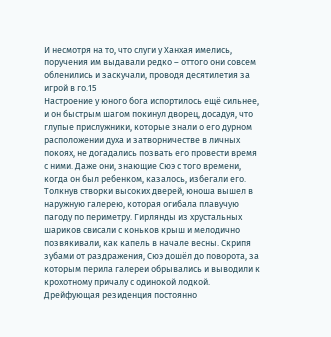И несмотря на то, что слуги у Ханхая имелись, поручения им выдавали редко – оттого они совсем обленились и заскучали, проводя десятилетия за игрой в го.15
Настроение у юного бога испортилось ещё сильнее, и он быстрым шагом покинул дворец, досадуя, что глупые прислужники, которые знали о его дурном расположении духа и затворничестве в личных покоях, не догадались позвать его провести время с ними. Даже они, знающие Сюэ с того времени, когда он был ребенком, казалось, избегали его.
Толкнув створки высоких дверей, юноша вышел в наружную галерею, которая огибала плавучую пагоду по периметру. Гирлянды из хрустальных шариков свисали с коньков крыш и мелодично позвякивали, как капель в начале весны. Скрипя зубами от раздражения, Сюэ дошёл до поворота, за которым перила галереи обрывались и выводили к крохотному причалу с одинокой лодкой.
Дрейфующая резиденция постоянно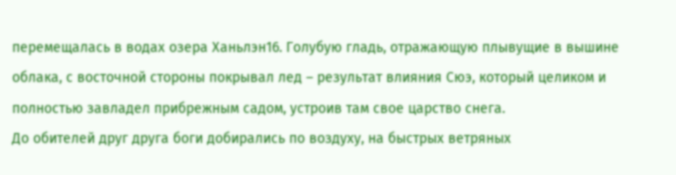перемещалась в водах озера Ханьлэн16. Голубую гладь, отражающую плывущие в вышине облака, с восточной стороны покрывал лед – результат влияния Сюэ, который целиком и полностью завладел прибрежным садом, устроив там свое царство снега.
До обителей друг друга боги добирались по воздуху, на быстрых ветряных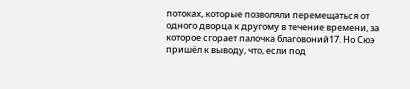потоках, которые позволяли перемещаться от одного дворца к другому в течение времени, за которое сгорает палочка благовоний17. Но Сюэ пришёл к выводу, что, если под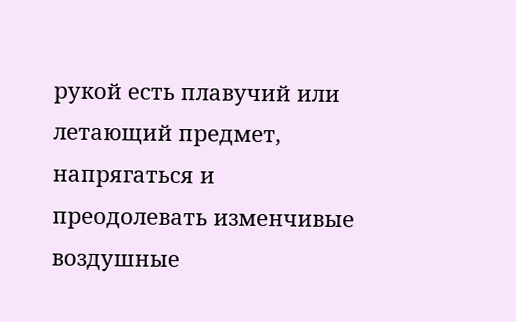рукой есть плавучий или летающий предмет, напрягаться и преодолевать изменчивые воздушные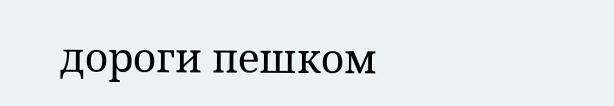дороги пешком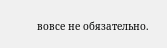вовсе не обязательно.